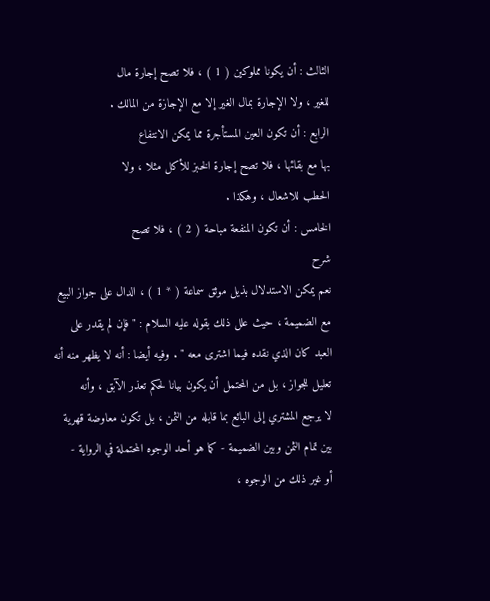الثالث : أن يكونا مملوكين ( 1 ) ، فلا تصح إجارة مال
للغير ، ولا الإجارة بمال الغير إلا مع الإجازة من المالك .
الرابع : أن تكون العين المستأجرة مما يمكن الانتفاع
بها مع بقائها ، فلا تصح إجارة الخبز للأكل مثلا ، ولا
الحطب للاشعال ، وهكذا .
الخامس : أن تكون المنفعة مباحة ( 2 ) ، فلا تصح
شرح
نعم يمكن الاستدلال بذيل موثق سماعة ( * 1 ) ، الدال على جواز البيع
مع الضميمة ، حيث علل ذلك بقوله عليه السلام : " فإن لم يقدر على
العبد كان الذي نقده فيما اشترى معه " . وفيه أيضا : أنه لا يظهر منه أنه
تعليل للجواز ، بل من المحتمل أن يكون بيانا لحكم تعذر الآبق ، وأنه
لا يرجع المشتري إلى البائع بما قابله من الثمن ، بل تكون معاوضة قهرية
بين تمام الثمن وبين الضميمة - كما هو أحد الوجوه المحتملة في الرواية -
أو غير ذلك من الوجوه ،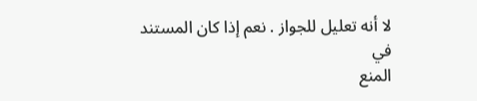لا أنه تعليل للجواز . نعم إذا كان المستند في
المنع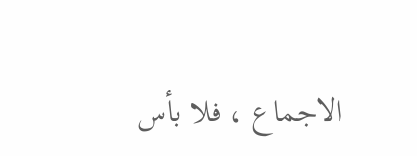الاجماع ، فلا بأس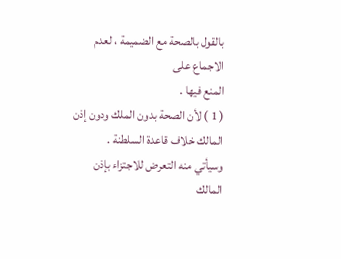بالقول بالصحة مع الضميمة ، لعدم الاجماع على
المنع فيها .
( 1 ) لأن الصحة بدون الملك ودون إذن المالك خلاف قاعدة السلطنة .
وسيأتي منه التعرض للاجتزاء بإذن المالك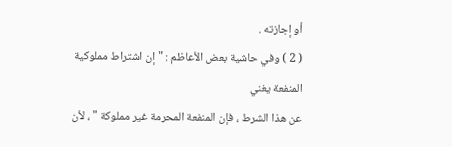أو إجازته .
( 2 ) وفي حاشية بعض الأعاظم : " إن اشتراط مملوكية المنفعة يغني
عن هذا الشرط ، فإن المنفعة المحرمة غير مملوكة " ، لأن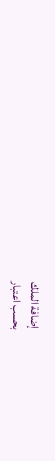إضافة الملك
بحسب اعتبار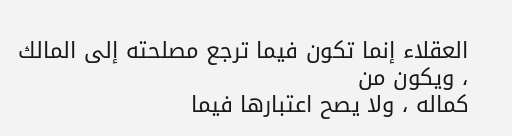العقلاء إنما تكون فيما ترجع مصلحته إلى المالك ، ويكون من
كماله ، ولا يصح اعتبارها فيما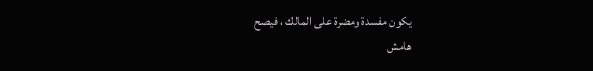يكون مفسدة ومضرة على المالك ، فيصح
هامش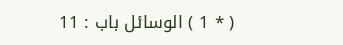( * 1 ) الوسائل باب : 11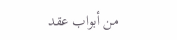من أبواب عقد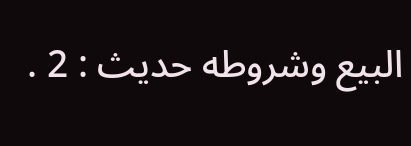البيع وشروطه حديث : 2 .